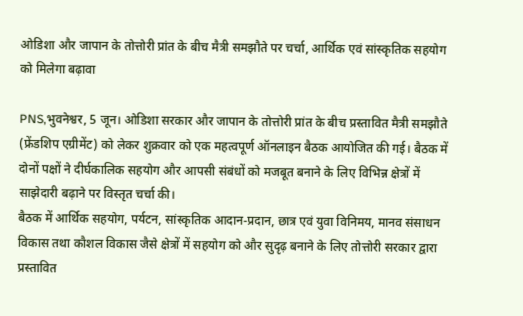ओडिशा और जापान के तोत्तोरी प्रांत के बीच मैत्री समझौते पर चर्चा, आर्थिक एवं सांस्कृतिक सहयोग को मिलेगा बढ़ावा

PNS,भुवनेश्वर, 5 जून। ओडिशा सरकार और जापान के तोत्तोरी प्रांत के बीच प्रस्तावित मैत्री समझौते (फ्रेंडशिप एग्रीमेंट) को लेकर शुक्रवार को एक महत्वपूर्ण ऑनलाइन बैठक आयोजित की गई। बैठक में दोनों पक्षों ने दीर्घकालिक सहयोग और आपसी संबंधों को मजबूत बनाने के लिए विभिन्न क्षेत्रों में साझेदारी बढ़ाने पर विस्तृत चर्चा की।
बैठक में आर्थिक सहयोग, पर्यटन, सांस्कृतिक आदान-प्रदान, छात्र एवं युवा विनिमय, मानव संसाधन विकास तथा कौशल विकास जैसे क्षेत्रों में सहयोग को और सुदृढ़ बनाने के लिए तोत्तोरी सरकार द्वारा प्रस्तावित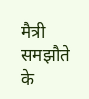मैत्री समझौते के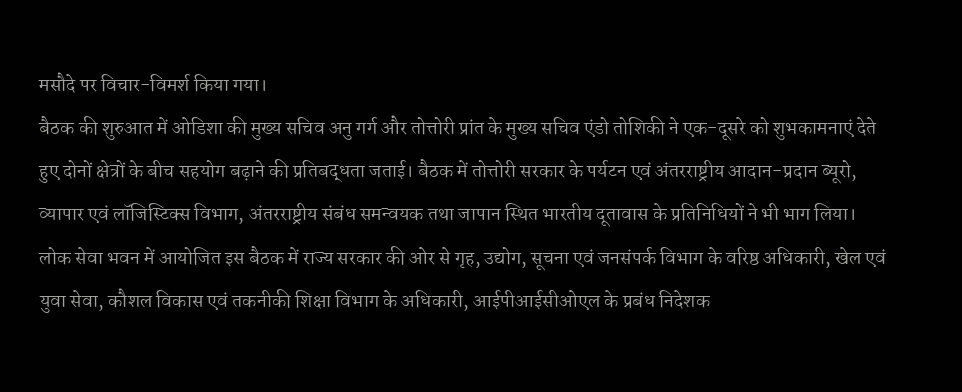मसौदे पर विचार-विमर्श किया गया।
बैठक की शुरुआत में ओडिशा की मुख्य सचिव अनु गर्ग और तोत्तोरी प्रांत के मुख्य सचिव एंडो तोशिकी ने एक-दूसरे को शुभकामनाएं देते हुए दोनों क्षेत्रों के बीच सहयोग बढ़ाने की प्रतिबद्धता जताई। बैठक में तोत्तोरी सरकार के पर्यटन एवं अंतरराष्ट्रीय आदान-प्रदान ब्यूरो, व्यापार एवं लॉजिस्टिक्स विभाग, अंतरराष्ट्रीय संबंध समन्वयक तथा जापान स्थित भारतीय दूतावास के प्रतिनिधियों ने भी भाग लिया।
लोक सेवा भवन में आयोजित इस बैठक में राज्य सरकार की ओर से गृह, उद्योग, सूचना एवं जनसंपर्क विभाग के वरिष्ठ अधिकारी, खेल एवं युवा सेवा, कौशल विकास एवं तकनीकी शिक्षा विभाग के अधिकारी, आईपीआईसीओएल के प्रबंध निदेशक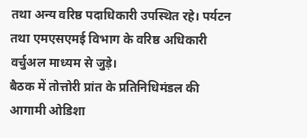तथा अन्य वरिष्ठ पदाधिकारी उपस्थित रहे। पर्यटन तथा एमएसएमई विभाग के वरिष्ठ अधिकारी वर्चुअल माध्यम से जुड़े।
बैठक में तोत्तोरी प्रांत के प्रतिनिधिमंडल की आगामी ओडिशा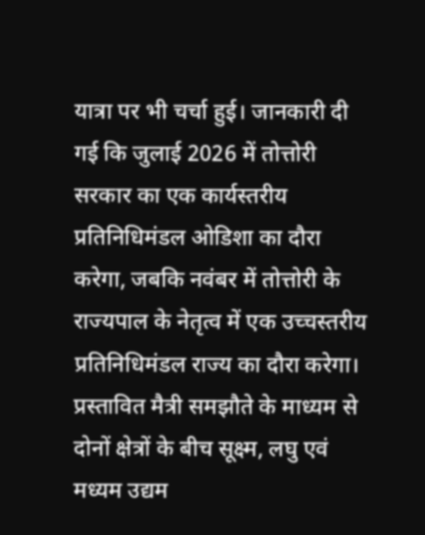यात्रा पर भी चर्चा हुई। जानकारी दी गई कि जुलाई 2026 में तोत्तोरी सरकार का एक कार्यस्तरीय प्रतिनिधिमंडल ओडिशा का दौरा करेगा, जबकि नवंबर में तोत्तोरी के राज्यपाल के नेतृत्व में एक उच्चस्तरीय प्रतिनिधिमंडल राज्य का दौरा करेगा।
प्रस्तावित मैत्री समझौते के माध्यम से दोनों क्षेत्रों के बीच सूक्ष्म, लघु एवं मध्यम उद्यम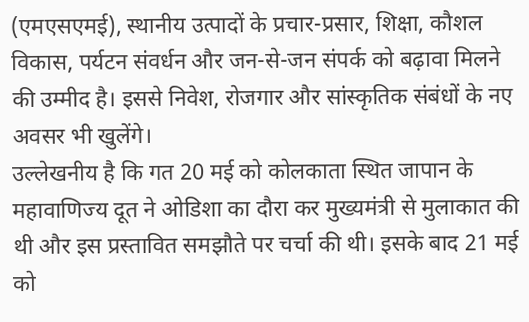(एमएसएमई), स्थानीय उत्पादों के प्रचार-प्रसार, शिक्षा, कौशल विकास, पर्यटन संवर्धन और जन-से-जन संपर्क को बढ़ावा मिलने की उम्मीद है। इससे निवेश, रोजगार और सांस्कृतिक संबंधों के नए अवसर भी खुलेंगे।
उल्लेखनीय है कि गत 20 मई को कोलकाता स्थित जापान के महावाणिज्य दूत ने ओडिशा का दौरा कर मुख्यमंत्री से मुलाकात की थी और इस प्रस्तावित समझौते पर चर्चा की थी। इसके बाद 21 मई को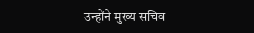उन्होंने मुख्य सचिव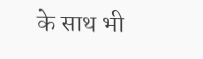के साथ भी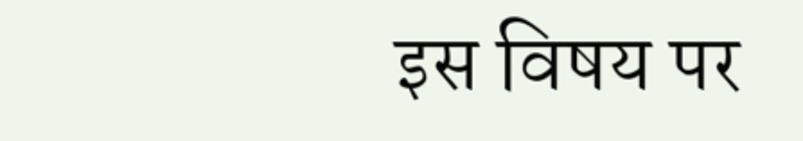इस विषय पर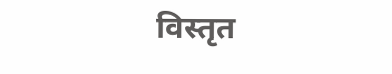विस्तृत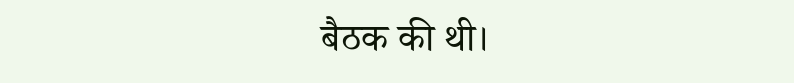बैठक की थी।